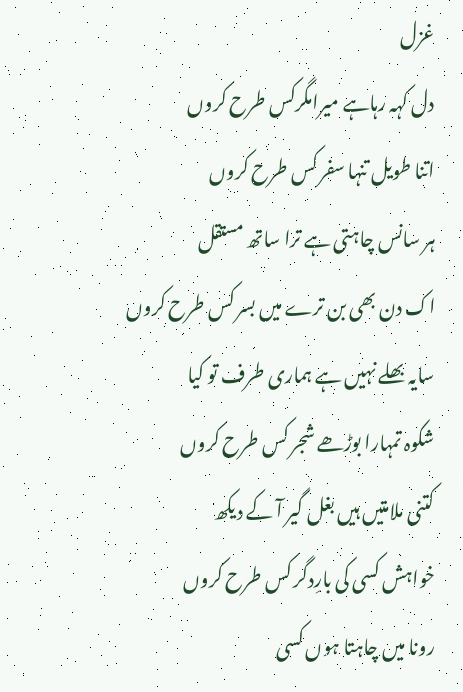غزل
دل کہہ رہاہے میرامگرکس طرح کروں
اتنا طویل تنہا سفر کس طرح کروں
ہر سانس چاہتی ہے ترا ساتھ مستقل
اک دن بھی بن ترے میں بسر کس طرح کروں
سایہ بھلے نہیں ہے ہماری طرف تو کیا
شکوہ تمہارا بوڑھے شجر کس طرح کروں
کتنی ملامتیں ہیں بغل گیر آ کے دیکھ
خواہش کسی کی بارِدگر کس طرح کروں
رونا میں چاہتا ہوں کسی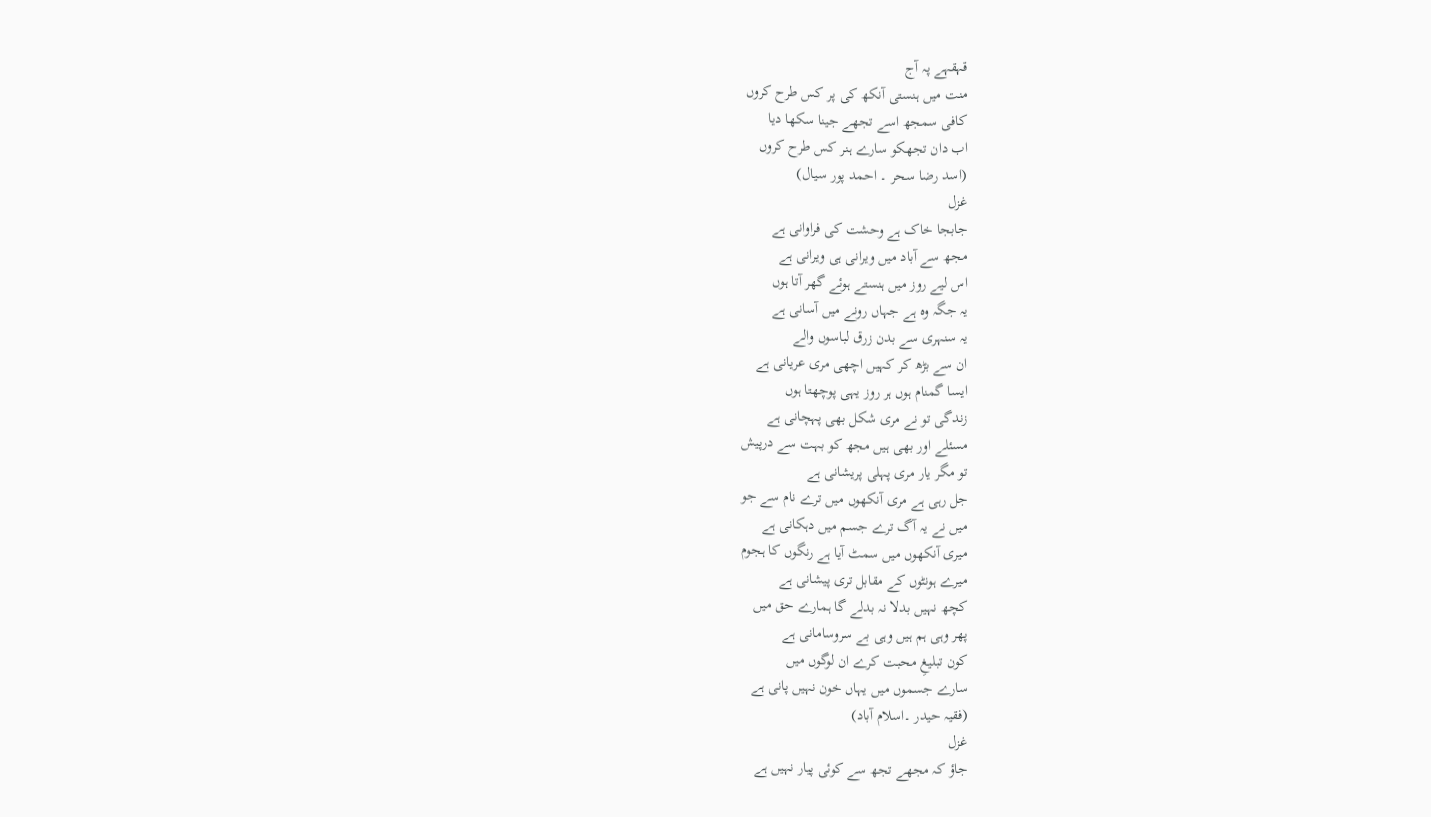قہقہے پہ آج
منت میں ہنستی آنکھ کی پر کس طرح کروں
کافی سمجھ اسے تجھے جینا سکھا دیا
اب دان تجھکو سارے ہنر کس طرح کروں
(اسد رضا سحر ۔ احمد پور سیال)
غزل
جابجا خاک ہے وحشت کی فراوانی ہے
مجھ سے آباد میں ویرانی ہی ویرانی ہے
اس لیے روز میں ہنستے ہوئے گھر آتا ہوں
یہ جگہ وہ ہے جہاں رونے میں آسانی ہے
یہ سنہری سے بدن زرق لباسوں والے
ان سے بڑھ کر کہیں اچھی مری عریانی ہے
ایسا گمنام ہوں ہر روز یہی پوچھتا ہوں
زندگی تو نے مری شکل بھی پہچانی ہے
مسئلے اور بھی ہیں مجھ کو بہت سے درپیش
تو مگر یار مری پہلی پریشانی ہے
جل رہی ہے مری آنکھوں میں ترے نام سے جو
میں نے یہ آگ ترے جسم میں دہکانی ہے
میری آنکھوں میں سمٹ آیا ہے رنگوں کا ہجوم
میرے ہونٹوں کے مقابل تری پیشانی ہے
کچھ نہیں بدلا نہ بدلے گا ہمارے حق میں
پھر وہی ہم ہیں وہی بے سروسامانی ہے
کون تبلیغِ محبت کرے ان لوگوں میں
سارے جسموں میں یہاں خون نہیں پانی ہے
(فقیہ حیدر ۔اسلام آباد)
غزل
جاؤ کہ مجھے تجھ سے کوئی پیار نہیں ہے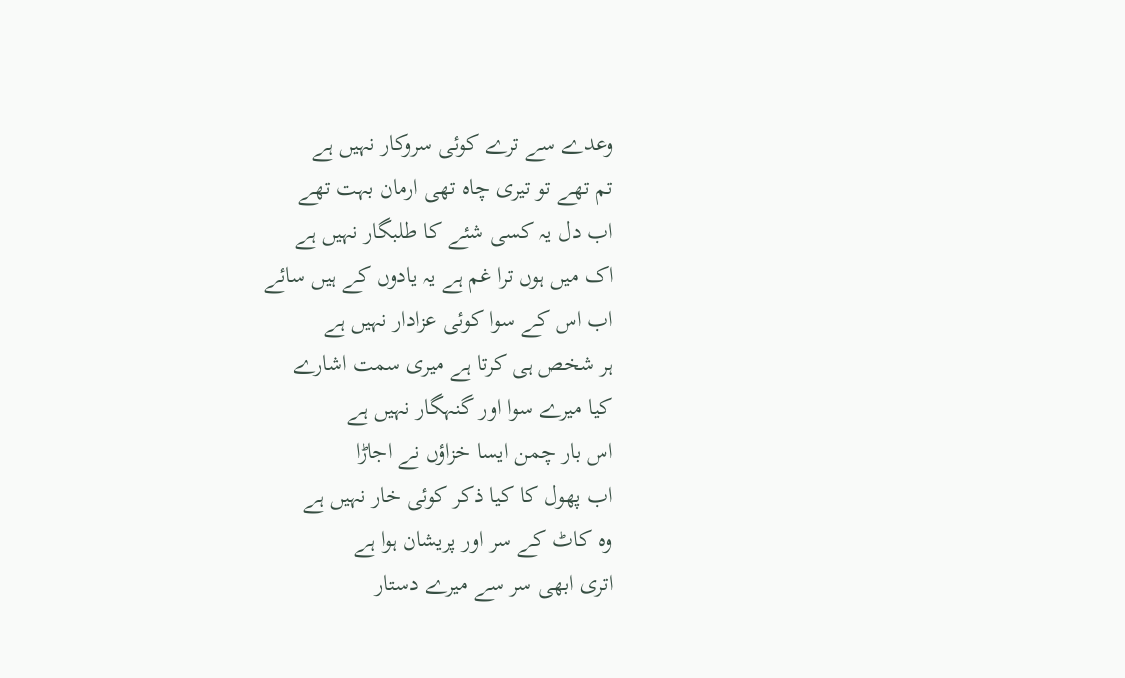وعدے سے ترے کوئی سروکار نہیں ہے
تم تھے تو تیری چاہ تھی ارمان بہت تھے
اب دل یہ کسی شئے کا طلبگار نہیں ہے
اک میں ہوں ترا غم ہے یہ یادوں کے ہیں سائے
اب اس کے سوا کوئی عزادار نہیں ہے
ہر شخص ہی کرتا ہے میری سمت اشارے
کیا میرے سوا اور گنہگار نہیں ہے
اس بار چمن ایسا خزاؤں نے اجاڑا
اب پھول کا کیا ذکر کوئی خار نہیں ہے
وہ کاٹ کے سر اور پریشان ہوا ہے
اتری ابھی سر سے میرے دستار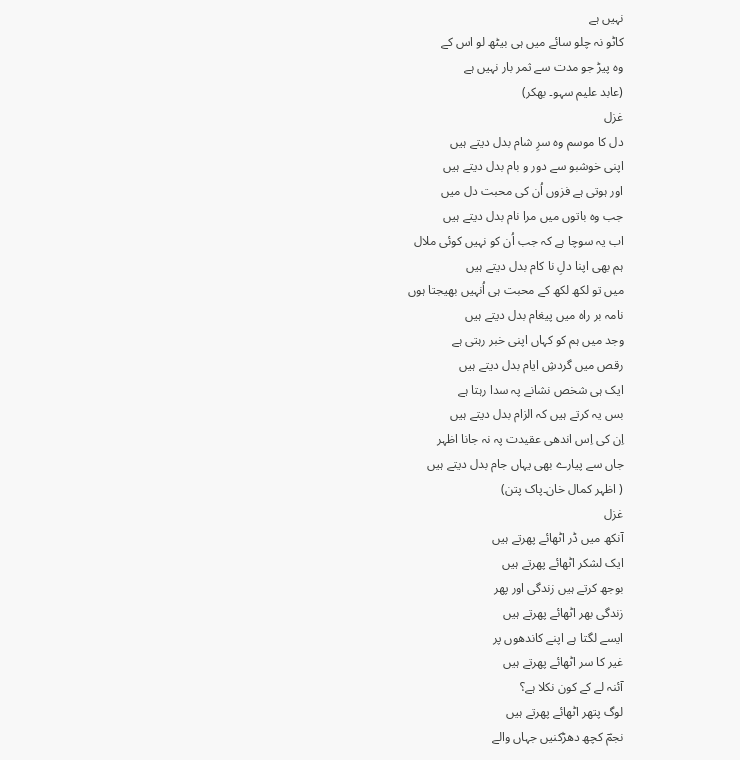نہیں ہے
کاٹو نہ چلو سائے میں ہی بیٹھ لو اس کے
وہ پیڑ جو مدت سے ثمر بار نہیں ہے
(عابد علیم سہو۔ بھکر)
غزل
دل کا موسم وہ سرِ شام بدل دیتے ہیں
اپنی خوشبو سے دور و بام بدل دیتے ہیں
اور ہوتی ہے فزوں اُن کی محبت دل میں
جب وہ باتوں میں مرا نام بدل دیتے ہیں
اب یہ سوچا ہے کہ جب اُن کو نہیں کوئی ملال
ہم بھی اپنا دلِ نا کام بدل دیتے ہیں
میں تو لکھ لکھ کے محبت ہی اُنہیں بھیجتا ہوں
نامہ بر راہ میں پیغام بدل دیتے ہیں
وجد میں ہم کو کہاں اپنی خبر رہتی ہے
رقص میں گردشِ ایام بدل دیتے ہیں
ایک ہی شخص نشانے پہ سدا رہتا ہے
بس یہ کرتے ہیں کہ الزام بدل دیتے ہیں
اِن کی اِس اندھی عقیدت پہ نہ جانا اظہر
جاں سے پیارے بھی یہاں جام بدل دیتے ہیں
( اظہر کمال خان۔پاک پتن)
غزل
آنکھ میں ڈر اٹھائے پھرتے ہیں
ایک لشکر اٹھائے پھرتے ہیں
بوجھ کرتے ہیں زندگی اور پھر
زندگی بھر اٹھائے پھرتے ہیں
ایسے لگتا ہے اپنے کاندھوں پر
غیر کا سر اٹھائے پھرتے ہیں
آئنہ لے کے کون نکلا ہے؟
لوگ پتھر اٹھائے پھرتے ہیں
نجمؔ کچھ دھڑکنیں جہاں والے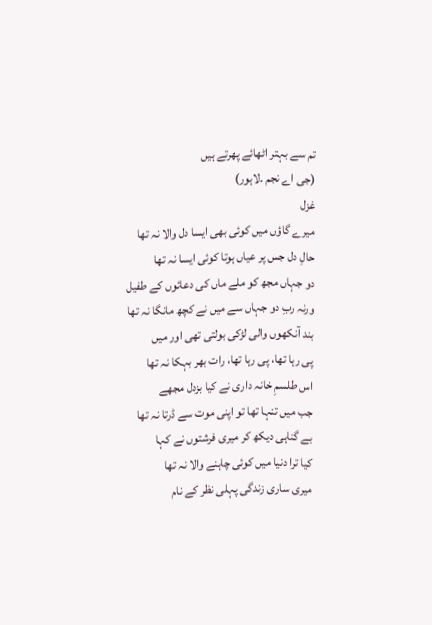تم سے بہتر اٹھائے پھرتے ہیں
(جی اے نجم ۔لاہور)
غزل
میرے گاؤں میں کوئی بھی ایسا دل والا نہ تھا
حالِ دل جس پر عیاں ہوتا کوئی ایسا نہ تھا
دو جہاں مجھ کو ملے ماں کی دعائوں کے طفیل
ورنہ ربِ دو جہاں سے میں نے کچھ مانگا نہ تھا
بند آنکھوں والی لڑکی بولتی تھی اور میں
پی رہا تھا، پی رہا تھا، رات بھر بہکا نہ تھا
اس طلسمِ خانہ داری نے کیا بزدل مجھے
جب میں تنہا تھا تو اپنی موت سے ڈرتا نہ تھا
بے گناہی دیکھ کر میری فرشتوں نے کہا
کیا ترا دنیا میں کوئی چاہنے والا نہ تھا
میری ساری زندگی پہلی نظر کے نام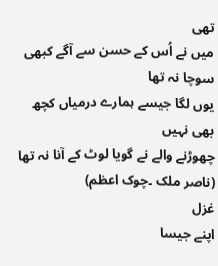تھی
میں نے اُس کے حسن سے آگے کبھی سوچا نہ تھا
یوں لگا جیسے ہمارے درمیاں کچھ بھی نہیں
چھوڑنے والے نے گویا لوٹ کے آنا نہ تھا
(ناصر ملک ۔چوک اعظم)
غزل
اپنے جیسا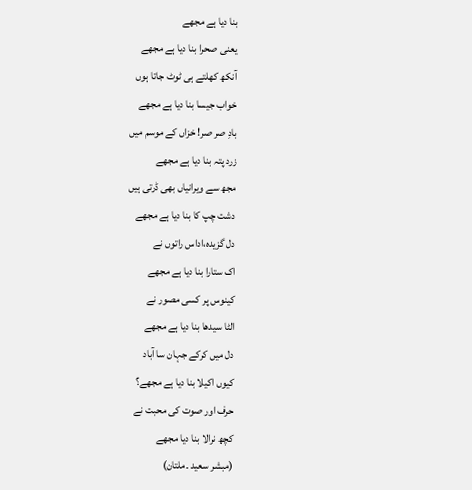بنا دیا ہے مجھے
یعنی صحرا بنا دیا ہے مجھے
آنکھ کھلتے ہی ٹوٹ جاتا ہوں
خواب جیسا بنا دیا ہے مجھے
بادِ صر صر! خزاں کے موسم میں
زرد پتہ بنا دیا ہے مجھے
مجھ سے ویرانیاں بھی ڈرتی ہیں
دشت چپ کا بنا دیا ہے مجھے
دل گزیدہ،اداس راتوں نے
اک ستارا بنا دیا ہے مجھے
کینوس پر کسی مصور نے
الٹا سیدھا بنا دیا ہے مجھے
دل میں کرکے جہان سا آباد
کیوں اکیلا بنا دیا ہے مجھے؟
حرف اور صوت کی محبت نے
کچھ نرالا بنا دیا مجھے
(مبشر سعید ۔ملتان)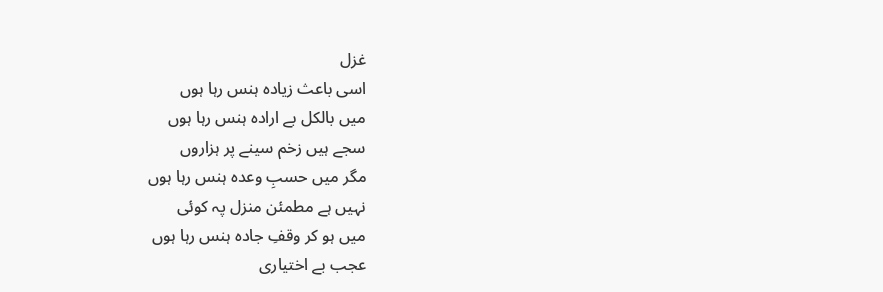غزل
اسی باعث زیادہ ہنس رہا ہوں
میں بالکل بے ارادہ ہنس رہا ہوں
سجے ہیں زخم سینے پر ہزاروں
مگر میں حسبِ وعدہ ہنس رہا ہوں
نہیں ہے مطمئن منزل پہ کوئی
میں ہو کر وقفِ جادہ ہنس رہا ہوں
عجب بے اختیاری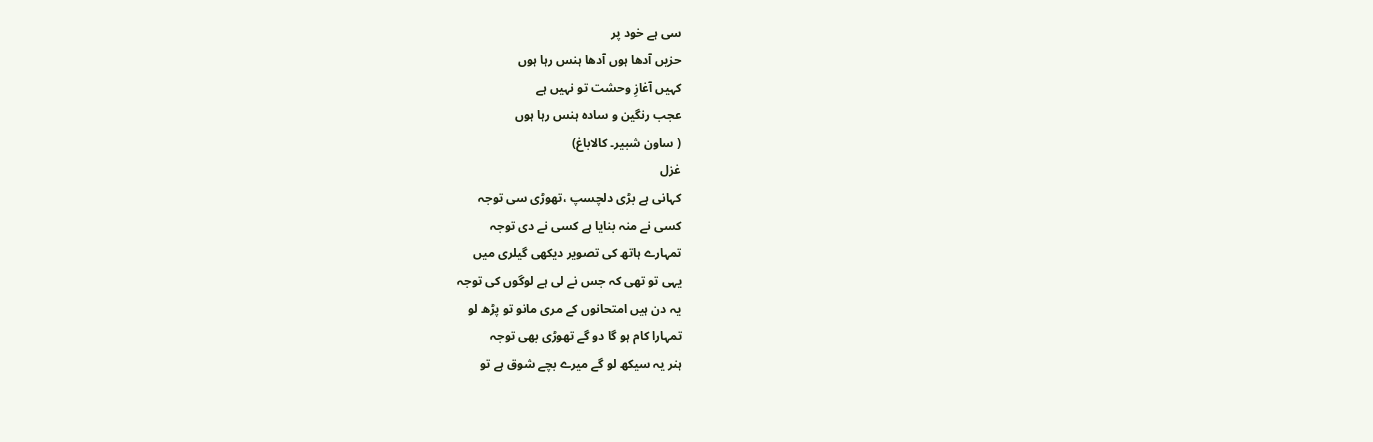سی ہے خود پر
حزیں آدھا ہوں آدھا ہنس رہا ہوں
کہیں آغازِ وحشت تو نہیں ہے
عجب رنگین و سادہ ہنس رہا ہوں
( ساون شبیر۔ کالاباغ)
غزل
کہانی ہے بڑی دلچسپ ،تھوڑی سی توجہ
کسی نے منہ بنایا ہے کسی نے دی توجہ
تمہارے ہاتھ کی تصویر دیکھی گیلری میں
یہی تو تھی کہ جس نے لی ہے لوگوں کی توجہ
یہ دن ہیں امتحانوں کے مری مانو تو پڑھ لو
تمہارا کام ہو گا دو گے تھوڑی بھی توجہ
ہنر یہ سیکھ لو گے میرے بچے شوق ہے تو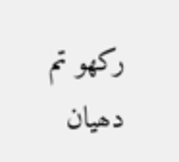رکھو تم دھیان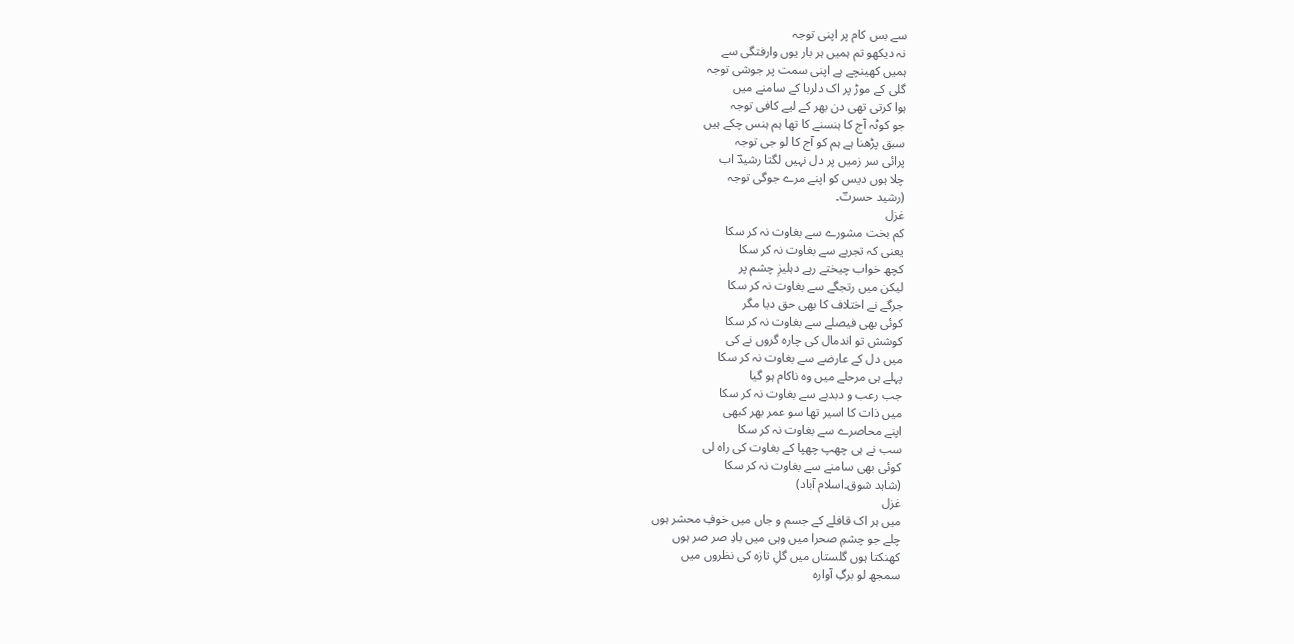سے بس کام پر اپنی توجہ
نہ دیکھو تم ہمیں ہر بار یوں وارفتگی سے
ہمیں کھینچے ہے اپنی سمت پر جوشی توجہ
گلی کے موڑ پر اک دلربا کے سامنے میں
ہوا کرتی تھی دن بھر کے لیے کافی توجہ
جو کوٹہ آج کا ہنسنے کا تھا ہم ہنس چکے ہیں
سبق پڑھنا ہے ہم کو آج کا لو جی توجہ
پرائی سر زمیں پر دل نہیں لگتا رشیدؔ اب
چلا ہوں دیس کو اپنے مرے جوگی توجہ
(رشید حسرتؔ۔
غزل
کم بخت مشورے سے بغاوت نہ کر سکا
یعنی کہ تجربے سے بغاوت نہ کر سکا
کچھ خواب چیختے رہے دہلیزِ چشم پر
لیکن میں رتجگے سے بغاوت نہ کر سکا
جرگے نے اختلاف کا بھی حق دیا مگر
کوئی بھی فیصلے سے بغاوت نہ کر سکا
کوشش تو اندمال کی چارہ گروں نے کی
میں دل کے عارضے سے بغاوت نہ کر سکا
پہلے ہی مرحلے میں وہ ناکام ہو گیا
جب رعب و دبدبے سے بغاوت نہ کر سکا
میں ذات کا اسیر تھا سو عمر بھر کبھی
اپنے محاصرے سے بغاوت نہ کر سکا
سب نے ہی چھپ چھپا کے بغاوت کی راہ لی
کوئی بھی سامنے سے بغاوت نہ کر سکا
(شاہد شوق۔اسلام آباد)
غزل
میں ہر اک قافلے کے جسم و جاں میں خوفِ محشر ہوں
چلے جو چشمِ صحرا میں وہی میں بادِ صر صر ہوں
کھنکتا ہوں گلستاں میں گلِ تازہ کی نظروں میں
سمجھ لو برگِ آوارہ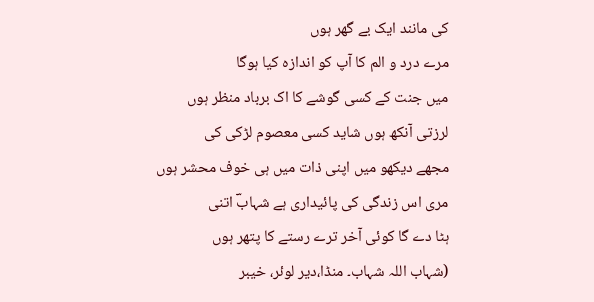کی مانند ایک بے گھر ہوں
مرے درد و الم کا آپ کو اندازہ کیا ہوگا
میں جنت کے کسی گوشے کا اک برباد منظر ہوں
لرزتی آنکھ ہوں شاید کسی معصوم لڑکی کی
مجھے دیکھو میں اپنی ذات میں ہی خوف محشر ہوں
مری اس زندگی کی پائیداری ہے شہابؔ اتنی
ہٹا دے گا کوئی آخر ترے رستے کا پتھر ہوں
(شہاب اللہ شہاب۔ منڈا،دیر لوئر، خیبر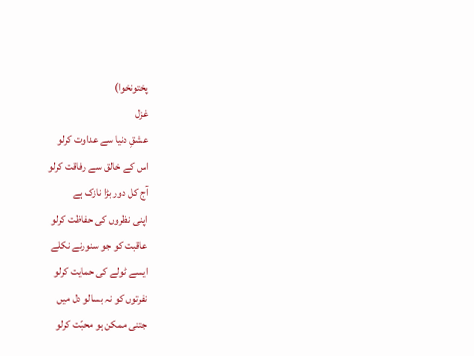پختونخوا)
غزل
عشقِ دنیا سے عداوت کرلو
اس کے خالق سے رفاقت کرلو
آج کل دور بڑا نازک ہے
اپنی نظروں کی حفاظت کرلو
عاقبت کو جو سنورنے نکلے
ایسے ٹولے کی حمایت کرلو
نفرتوں کو نہ بسالو دل میں
جتنی ممکن ہو محبّت کرلو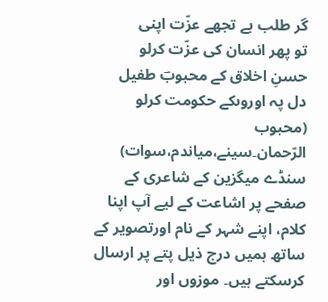گر طلب ہے تجھے عزّت اپنی
تو پھر انسان کی عزّت کرلو
حسنِ اخلاق کے محبوبؔ طفیل
دل پہ اوروںکے حکومت کرلو
(محبوب الرّحمان۔سینے،میاندم،سوات)
سنڈے میگزین کے شاعری کے صفحے پر اشاعت کے لیے آپ اپنا کلام، اپنے شہر کے نام اورتصویر کے ساتھ ہمیں درج ذیل پتے پر ارسال کرسکتے ہیں۔ موزوں اور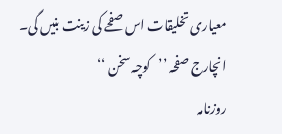معیاری تخلیقات اس صفحے کی زینت بنیں گی۔
انچارج صفحہ ’’کوچہ سخن ‘‘
روزنامہ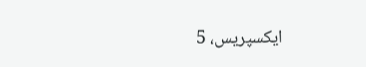ایکسپریس، 5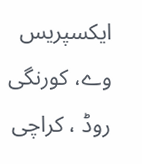ایکسپریس وے، کورنگی روڈ ، کراچی